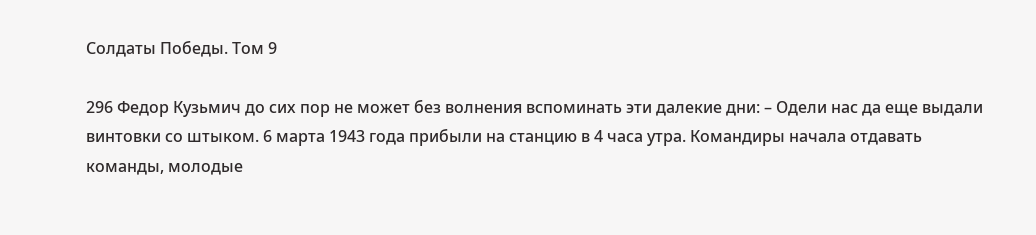Солдаты Победы. Том 9

296 Федор Кузьмич до сих пор не может без волнения вспоминать эти далекие дни: – Одели нас да еще выдали винтовки со штыком. 6 марта 1943 года прибыли на станцию в 4 часа утра. Командиры начала отдавать команды, молодые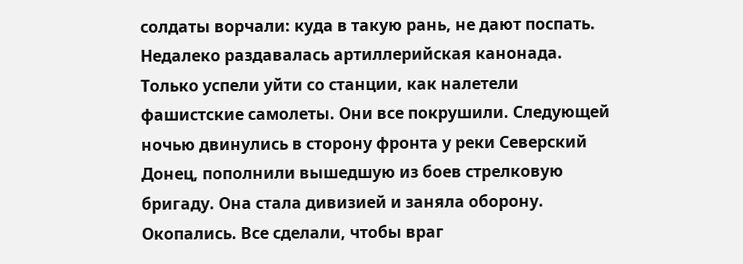солдаты ворчали: куда в такую рань, не дают поспать. Недалеко раздавалась артиллерийская канонада. Только успели уйти со станции, как налетели фашистские самолеты. Они все покрушили. Следующей ночью двинулись в сторону фронта у реки Северский Донец, пополнили вышедшую из боев стрелковую бригаду. Она стала дивизией и заняла оборону. Окопались. Все сделали, чтобы враг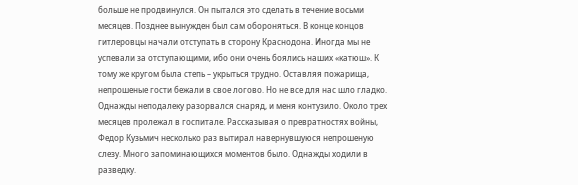больше не продвинулся. Он пытался это сделать в течение восьми месяцев. Позднее вынужден был сам обороняться. В конце концов гитлеровцы начали отступать в сторону Краснодона. Иногда мы не успевали за отступающими, ибо они очень боялись наших «катюш». К тому же кругом была степь – укрыться трудно. Оставляя пожарища, непрошеные гости бежали в свое логово. Но не все для нас шло гладко. Однажды неподалеку разорвался снаряд, и меня контузило. Около трех месяцев пролежал в госпитале. Рассказывая о превратностях войны, Федор Кузьмич несколько раз вытирал навернувшуюся непрошеную слезу. Много запоминающихся моментов было. Однажды ходили в разведку.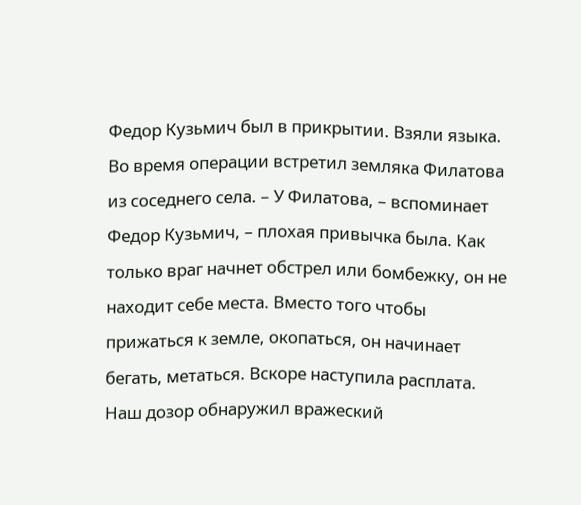Федор Кузьмич был в прикрытии. Взяли языка. Во время операции встретил земляка Филатова из соседнего села. – У Филатова, – вспоминает Федор Кузьмич, – плохая привычка была. Как только враг начнет обстрел или бомбежку, он не находит себе места. Вместо того чтобы прижаться к земле, окопаться, он начинает бегать, метаться. Вскоре наступила расплата. Наш дозор обнаружил вражеский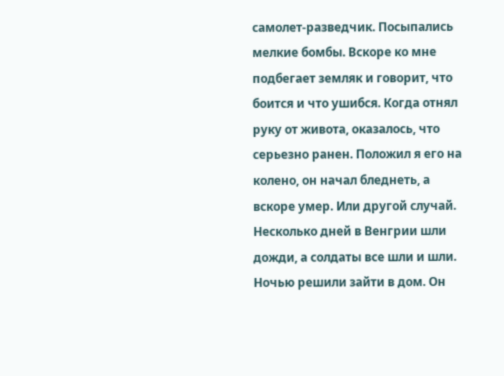самолет-разведчик. Посыпались мелкие бомбы. Вскоре ко мне подбегает земляк и говорит, что боится и что ушибся. Когда отнял руку от живота, оказалось, что серьезно ранен. Положил я его на колено, он начал бледнеть, а вскоре умер. Или другой случай. Несколько дней в Венгрии шли дожди, а солдаты все шли и шли. Ночью решили зайти в дом. Он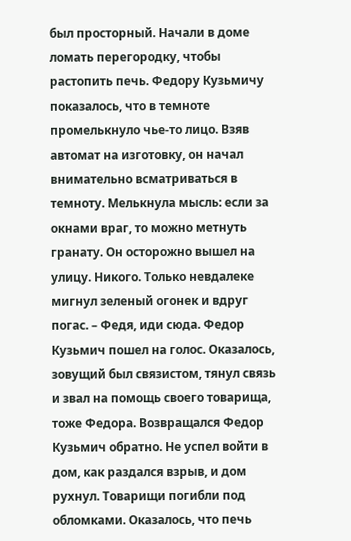был просторный. Начали в доме ломать перегородку, чтобы растопить печь. Федору Кузьмичу показалось, что в темноте промелькнуло чье-то лицо. Взяв автомат на изготовку, он начал внимательно всматриваться в темноту. Мелькнула мысль: если за окнами враг, то можно метнуть гранату. Он осторожно вышел на улицу. Никого. Только невдалеке мигнул зеленый огонек и вдруг погас. – Федя, иди сюда. Федор Кузьмич пошел на голос. Оказалось, зовущий был связистом, тянул связь и звал на помощь своего товарища, тоже Федора. Возвращался Федор Кузьмич обратно. Не успел войти в дом, как раздался взрыв, и дом рухнул. Товарищи погибли под обломками. Оказалось, что печь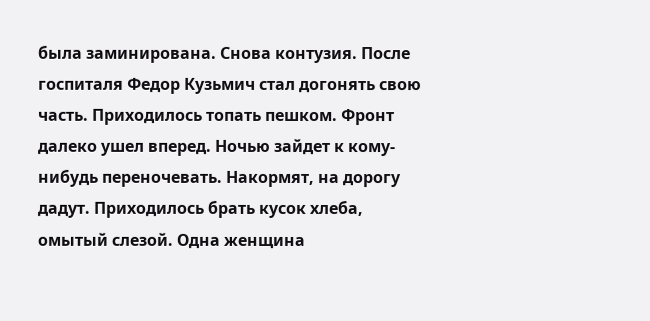была заминирована. Снова контузия. После госпиталя Федор Кузьмич стал догонять свою часть. Приходилось топать пешком. Фронт далеко ушел вперед. Ночью зайдет к кому-нибудь переночевать. Накормят, на дорогу дадут. Приходилось брать кусок хлеба, омытый слезой. Одна женщина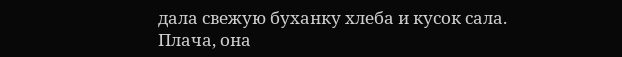дала свежую буханку хлеба и кусок сала. Плача, она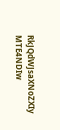RkJQdWJsaXNoZXIy MTE4NDIw